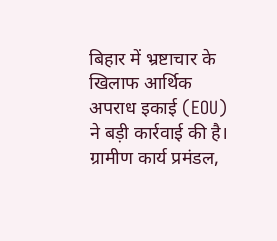बिहार में भ्रष्टाचार के खिलाफ आर्थिक अपराध इकाई (EOU) ने बड़ी कार्रवाई की है। ग्रामीण कार्य प्रमंडल,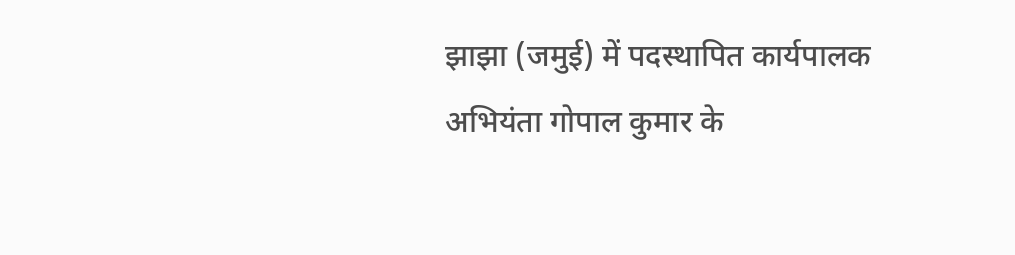झाझा (जमुई) में पदस्थापित कार्यपालक अभियंता गोपाल कुमार के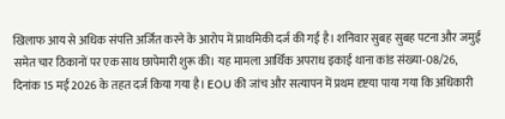खिलाफ आय से अधिक संपत्ति अर्जित करने के आरोप में प्राथमिकी दर्ज की गई है। शनिवार सुबह सुबह पटना और जमुई समेत चार ठिकानों पर एक साथ छापेमारी शुरू की। यह मामला आर्थिक अपराध इकाई थाना कांड संख्या-08/26, दिनांक 15 मई 2026 के तहत दर्ज किया गया है। EOU की जांच और सत्यापन में प्रथम दृष्टया पाया गया कि अधिकारी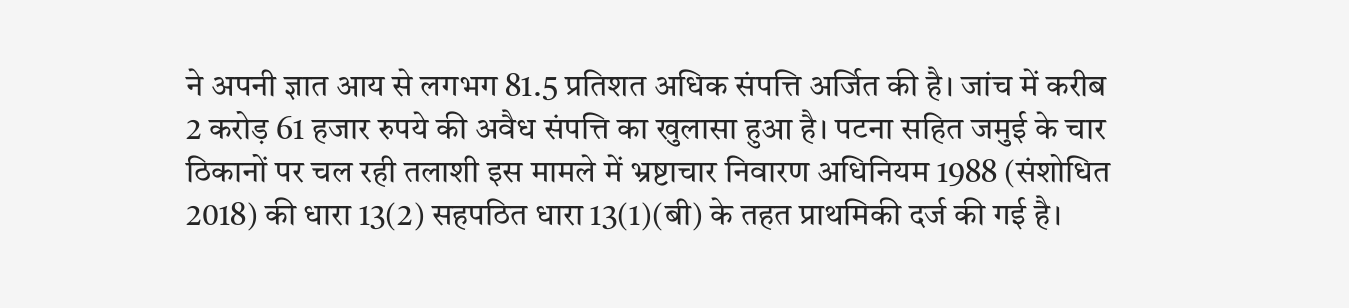ने अपनी ज्ञात आय से लगभग 81.5 प्रतिशत अधिक संपत्ति अर्जित की है। जांच में करीब 2 करोड़ 61 हजार रुपये की अवैध संपत्ति का खुलासा हुआ है। पटना सहित जमुई के चार ठिकानों पर चल रही तलाशी इस मामले में भ्रष्टाचार निवारण अधिनियम 1988 (संशोधित 2018) की धारा 13(2) सहपठित धारा 13(1)(बी) के तहत प्राथमिकी दर्ज की गई है।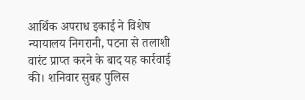आर्थिक अपराध इकाई ने विशेष न्यायालय निगरानी, पटना से तलाशी वारंट प्राप्त करने के बाद यह कार्रवाई की। शनिवार सुबह पुलिस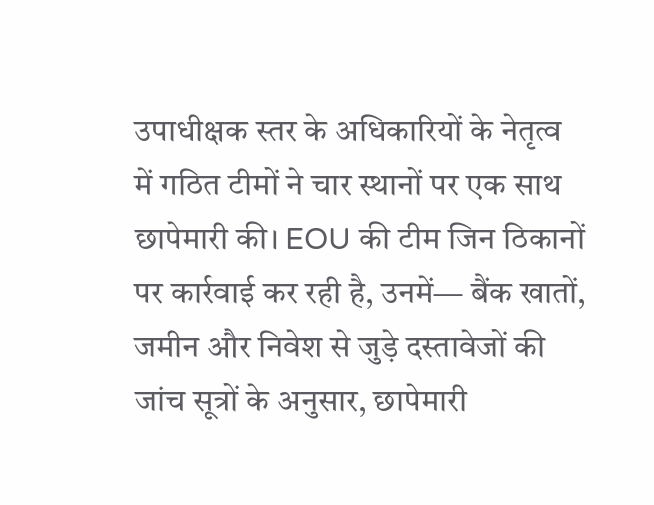उपाधीक्षक स्तर के अधिकारियों के नेतृत्व में गठित टीमों ने चार स्थानों पर एक साथ छापेमारी की। EOU की टीम जिन ठिकानों पर कार्रवाई कर रही है, उनमें— बैंक खातों, जमीन और निवेश से जुड़े दस्तावेजों की जांच सूत्रों के अनुसार, छापेमारी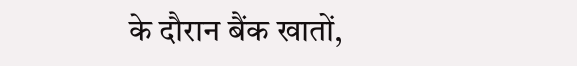के दौरान बैंक खातों,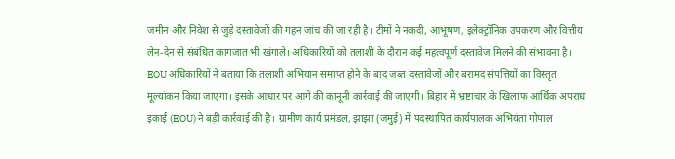जमीन और निवेश से जुड़े दस्तावेजों की गहन जांच की जा रही है। टीमों ने नकदी, आभूषण, इलेक्ट्रॉनिक उपकरण और वित्तीय लेन-देन से संबंधित कागजात भी खंगाले। अधिकारियों को तलाशी के दौरान कई महत्वपूर्ण दस्तावेज मिलने की संभावना है। EOU अधिकारियों ने बताया कि तलाशी अभियान समाप्त होने के बाद जब्त दस्तावेजों और बरामद संपत्तियों का विस्तृत मूल्यांकन किया जाएगा। इसके आधार पर आगे की कानूनी कार्रवाई की जाएगी। बिहार में भ्रष्टाचार के खिलाफ आर्थिक अपराध इकाई (EOU) ने बड़ी कार्रवाई की है। ग्रामीण कार्य प्रमंडल, झाझा (जमुई) में पदस्थापित कार्यपालक अभियंता गोपाल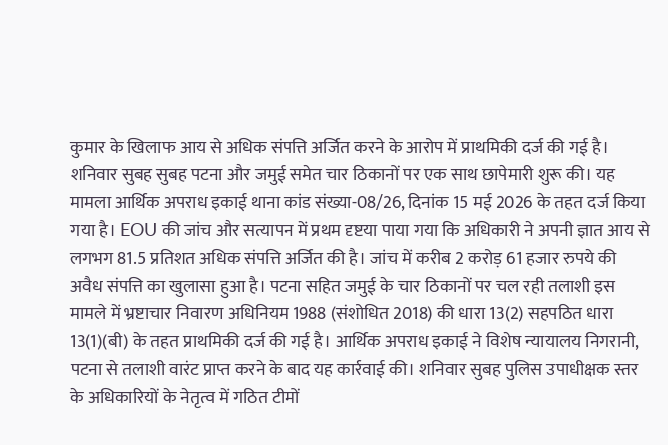कुमार के खिलाफ आय से अधिक संपत्ति अर्जित करने के आरोप में प्राथमिकी दर्ज की गई है। शनिवार सुबह सुबह पटना और जमुई समेत चार ठिकानों पर एक साथ छापेमारी शुरू की। यह मामला आर्थिक अपराध इकाई थाना कांड संख्या-08/26, दिनांक 15 मई 2026 के तहत दर्ज किया गया है। EOU की जांच और सत्यापन में प्रथम दृष्टया पाया गया कि अधिकारी ने अपनी ज्ञात आय से लगभग 81.5 प्रतिशत अधिक संपत्ति अर्जित की है। जांच में करीब 2 करोड़ 61 हजार रुपये की अवैध संपत्ति का खुलासा हुआ है। पटना सहित जमुई के चार ठिकानों पर चल रही तलाशी इस मामले में भ्रष्टाचार निवारण अधिनियम 1988 (संशोधित 2018) की धारा 13(2) सहपठित धारा 13(1)(बी) के तहत प्राथमिकी दर्ज की गई है। आर्थिक अपराध इकाई ने विशेष न्यायालय निगरानी, पटना से तलाशी वारंट प्राप्त करने के बाद यह कार्रवाई की। शनिवार सुबह पुलिस उपाधीक्षक स्तर के अधिकारियों के नेतृत्व में गठित टीमों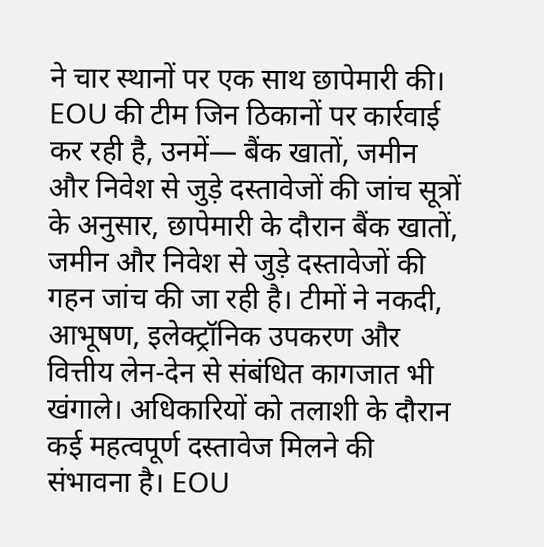ने चार स्थानों पर एक साथ छापेमारी की। EOU की टीम जिन ठिकानों पर कार्रवाई कर रही है, उनमें— बैंक खातों, जमीन और निवेश से जुड़े दस्तावेजों की जांच सूत्रों के अनुसार, छापेमारी के दौरान बैंक खातों, जमीन और निवेश से जुड़े दस्तावेजों की गहन जांच की जा रही है। टीमों ने नकदी, आभूषण, इलेक्ट्रॉनिक उपकरण और वित्तीय लेन-देन से संबंधित कागजात भी खंगाले। अधिकारियों को तलाशी के दौरान कई महत्वपूर्ण दस्तावेज मिलने की संभावना है। EOU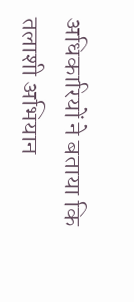अधिकारियों ने बताया कि तलाशी अभियान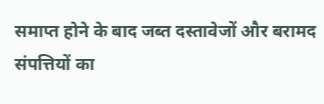समाप्त होने के बाद जब्त दस्तावेजों और बरामद संपत्तियों का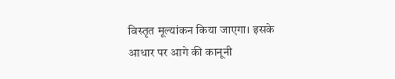विस्तृत मूल्यांकन किया जाएगा। इसके आधार पर आगे की कानूनी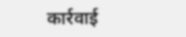कार्रवाई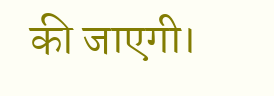की जाएगी।